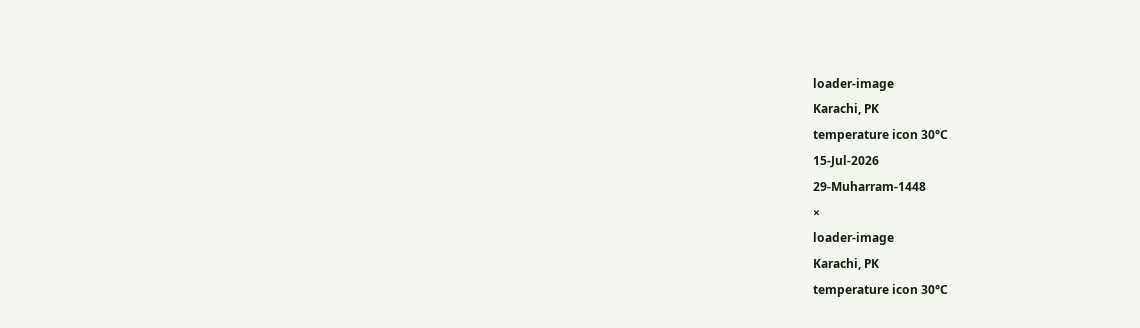loader-image
Karachi, PK
temperature icon 30°C
15-Jul-2026
29-Muharram-1448
×
loader-image
Karachi, PK
temperature icon 30°C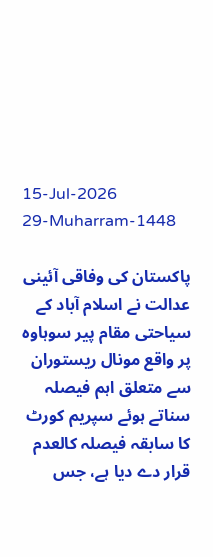15-Jul-2026
29-Muharram-1448

پاکستان کی وفاقی آئینی عدالت نے اسلام آباد کے سیاحتی مقام پیر سوہاوہ پر واقع مونال ریستوران سے متعلق اہم فیصلہ سناتے ہوئے سپریم کورٹ کا سابقہ فیصلہ کالعدم قرار دے دیا ہے، جس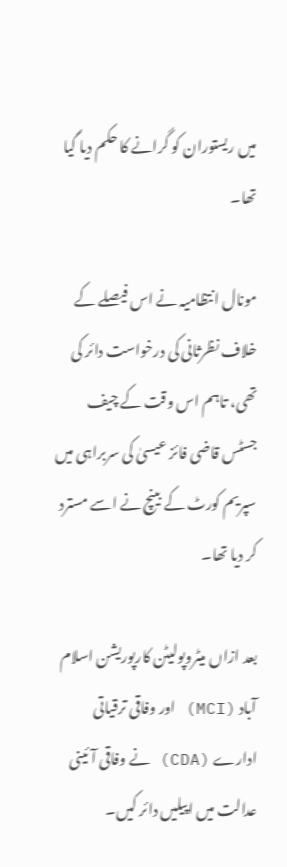میں ریستوران کو گرانے کا حکم دیا گیا تھا۔

مونال انتظامیہ نے اس فیصلے کے خلاف نظرثانی کی درخواست دائر کی تھی، تاہم اس وقت کے چیف جسٹس قاضی فائز عیسیٰ کی سربراہی میں سپریم کورٹ کے بینچ نے اسے مسترد کر دیا تھا۔

بعد ازاں میٹروپولیٹن کارپوریشن اسلام آباد (MCI) اور وفاقی ترقیاتی ادارے (CDA) نے وفاقی آئینی عدالت میں اپیلیں دائر کیں۔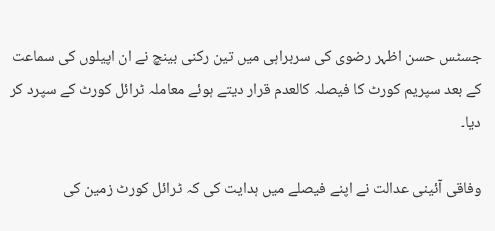جسٹس حسن اظہر رضوی کی سربراہی میں تین رکنی بینچ نے ان اپیلوں کی سماعت کے بعد سپریم کورٹ کا فیصلہ کالعدم قرار دیتے ہوئے معاملہ ٹرائل کورٹ کے سپرد کر دیا۔

وفاقی آئینی عدالت نے اپنے فیصلے میں ہدایت کی کہ ٹرائل کورٹ زمین کی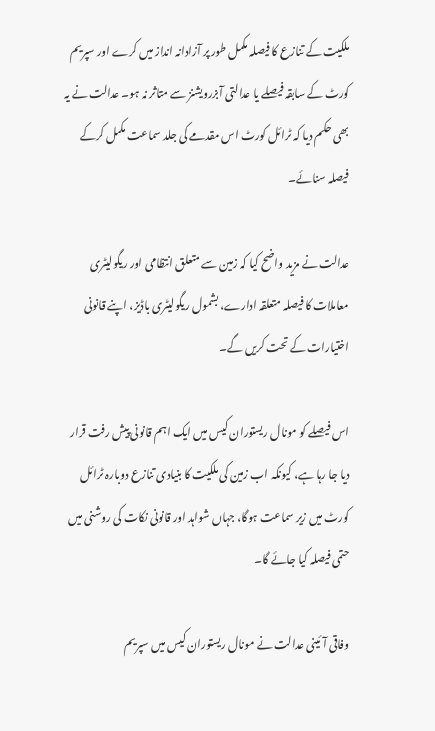ملکیت کے تنازع کا فیصلہ مکمل طور پر آزادانہ انداز میں کرے اور سپریم کورٹ کے سابقہ فیصلے یا عدالتی آبزرویشنز سے متاثر نہ ہو۔ عدالت نے یہ بھی حکم دیا کہ ٹرائل کورٹ اس مقدمے کی جلد سماعت مکمل کرکے فیصلہ سنائے۔

عدالت نے مزید واضح کیا کہ زمین سے متعلق انتظامی اور ریگولیٹری معاملات کا فیصلہ متعلقہ ادارے، بشمول ریگولیٹری باڈیز، اپنے قانونی اختیارات کے تحت کریں گے۔

اس فیصلے کو مونال ریستوران کیس میں ایک اہم قانونی پیش رفت قرار دیا جا رہا ہے، کیونکہ اب زمین کی ملکیت کا بنیادی تنازع دوبارہ ٹرائل کورٹ میں زیر سماعت ہوگا، جہاں شواہد اور قانونی نکات کی روشنی میں حتمی فیصلہ کیا جائے گا۔

وفاقی آئینی عدالت نے مونال ریستوران کیس میں سپریم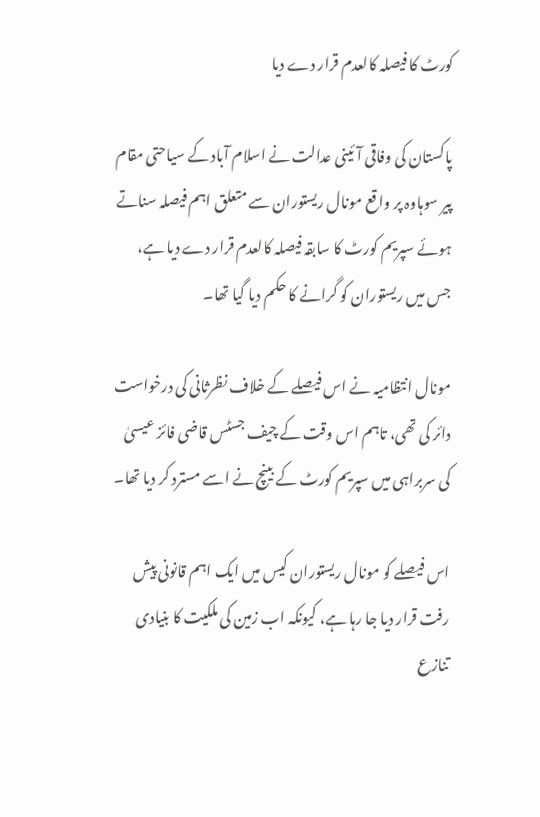کورٹ کا فیصلہ کالعدم قرار دے دیا

پاکستان کی وفاقی آئینی عدالت نے اسلام آباد کے سیاحتی مقام پیر سوہاوہ پر واقع مونال ریستوران سے متعلق اہم فیصلہ سناتے ہوئے سپریم کورٹ کا سابقہ فیصلہ کالعدم قرار دے دیا ہے، جس میں ریستوران کو گرانے کا حکم دیا گیا تھا۔

مونال انتظامیہ نے اس فیصلے کے خلاف نظرثانی کی درخواست دائر کی تھی، تاہم اس وقت کے چیف جسٹس قاضی فائز عیسیٰ کی سربراہی میں سپریم کورٹ کے بینچ نے اسے مسترد کر دیا تھا۔

اس فیصلے کو مونال ریستوران کیس میں ایک اہم قانونی پیش رفت قرار دیا جا رہا ہے، کیونکہ اب زمین کی ملکیت کا بنیادی تنازع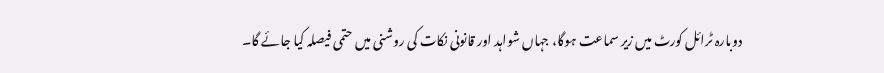دوبارہ ٹرائل کورٹ میں زیر سماعت ہوگا، جہاں شواہد اور قانونی نکات کی روشنی میں حتمی فیصلہ کیا جائے گا۔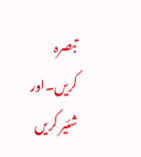تبصرہ کریں۔اور شئیر کریں